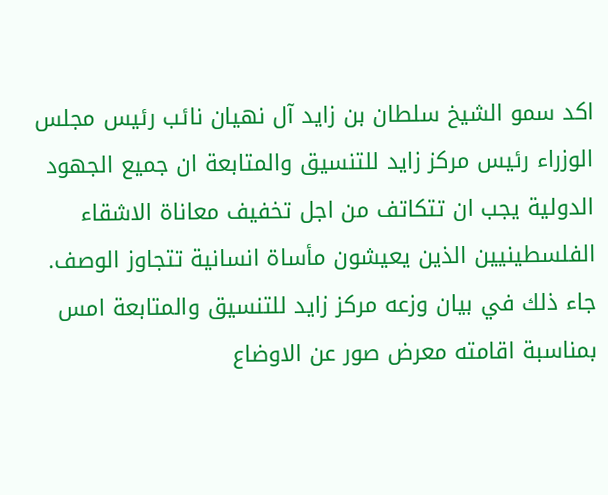اكد سمو الشيخ سلطان بن زايد آل نهيان نائب رئيس مجلس الوزراء رئيس مركز زايد للتنسيق والمتابعة ان جميع الجهود الدولية يجب ان تتكاتف من اجل تخفيف معاناة الاشقاء الفلسطينيين الذين يعيشون مأساة انسانية تتجاوز الوصف. جاء ذلك في بيان وزعه مركز زايد للتنسيق والمتابعة امس بمناسبة اقامته معرض صور عن الاوضاع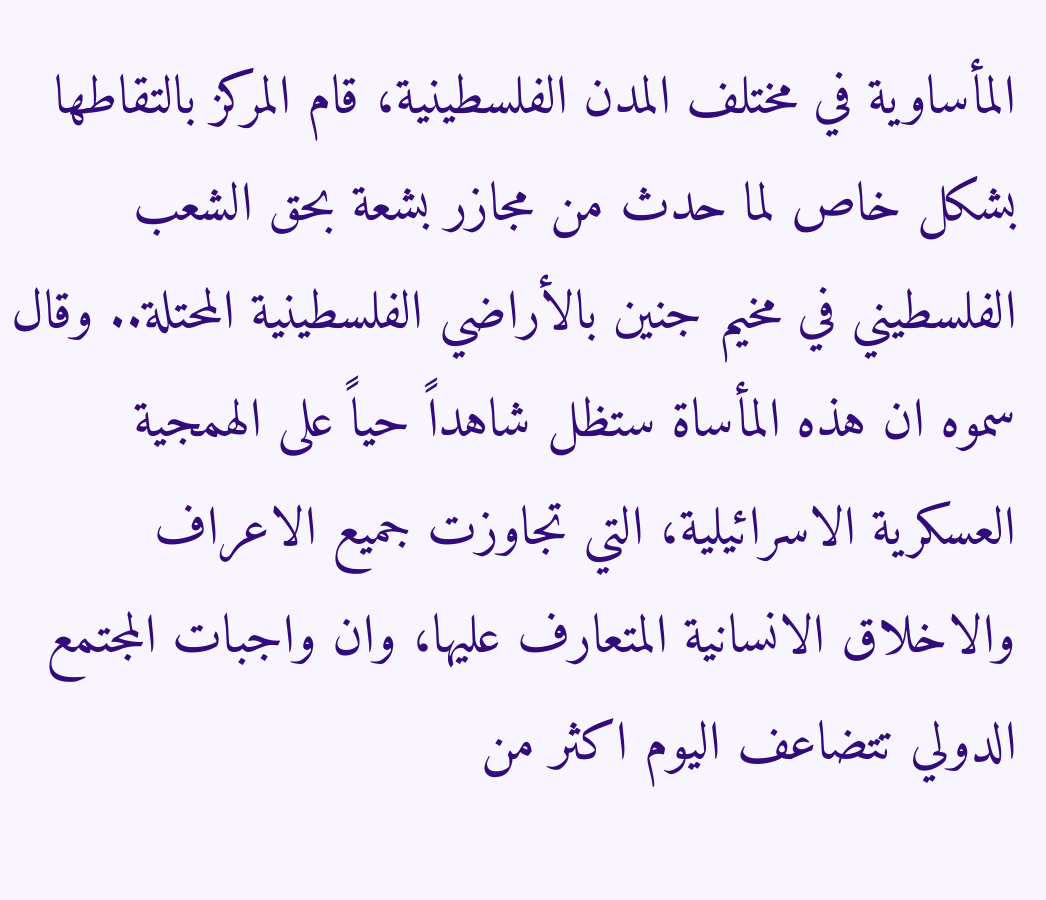المأساوية في مختلف المدن الفلسطينية، قام المركز بالتقاطها بشكل خاص لما حدث من مجازر بشعة بحق الشعب الفلسطيني في مخيم جنين بالأراضي الفلسطينية المحتلة.. وقال سموه ان هذه المأساة ستظل شاهداً حياً على الهمجية العسكرية الاسرائيلية، التي تجاوزت جميع الاعراف والاخلاق الانسانية المتعارف عليها، وان واجبات المجتمع الدولي تتضاعف اليوم اكثر من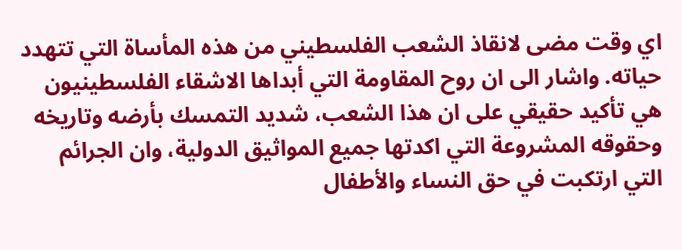اي وقت مضى لانقاذ الشعب الفلسطيني من هذه المأساة التي تتهدد حياته. واشار الى ان روح المقاومة التي أبداها الاشقاء الفلسطينيون هي تأكيد حقيقي على ان هذا الشعب، شديد التمسك بأرضه وتاريخه وحقوقه المشروعة التي اكدتها جميع المواثيق الدولية، وان الجرائم التي ارتكبت في حق النساء والأطفال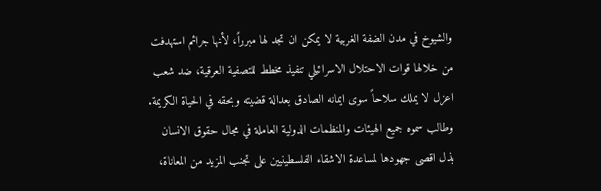والشيوخ في مدن الضفة الغربية لا يمكن ان تجد لها مبرراً، لأنها جرائم استهدفت من خلالها قوات الاحتلال الاسرائيلي تنفيذ مخطط للتصفية العرقية، ضد شعب اعزل لا يملك سلاحاً سوى ايمانه الصادق بعدالة قضيته وبحقه في الحياة الكريمة. وطالب سموه جميع الهيئات والمنظمات الدولية العاملة في مجال حقوق الانسان بذل اقصى جهودها لمساعدة الاشقاء الفلسطينيين على تجنب المزيد من المعاناة،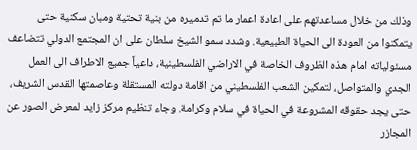وذلك من خلال مساعدتهم على اعادة اعمار ما تم تدميره من بنية تحتية ومبان سكنية حتى يتمكنوا من العودة الى الحياة الطبيعية. وشدد سمو الشيخ سلطان على ان المجتمع الدولي تتضاعف مسئولياته امام هذه الظروف الخاصة في الاراضي الفلسطينية، داعياً جميع الاطراف الى العمل الجدي والمتواصل، لتمكين الشعب الفلسطيني من اقامة دولته المستقلة وعاصمتها القدس الشريف، حتى يجد حقوقه المشروعة في الحياة في سلام وكرامة. وجاء تنظيم مركز زايد لمعرض الصور عن المجازر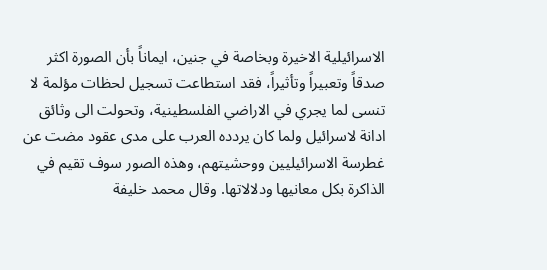الاسرائيلية الاخيرة وبخاصة في جنين، ايماناً بأن الصورة اكثر صدقاً وتعبيراً وتأثيراً، فقد استطاعت تسجيل لحظات مؤلمة لا تنسى لما يجري في الاراضي الفلسطينية، وتحولت الى وثائق ادانة لاسرائيل ولما كان يردده العرب على مدى عقود مضت عن غطرسة الاسرائيليين ووحشيتهم، وهذه الصور سوف تقيم في الذاكرة بكل معانيها ودلالاتها. وقال محمد خليفة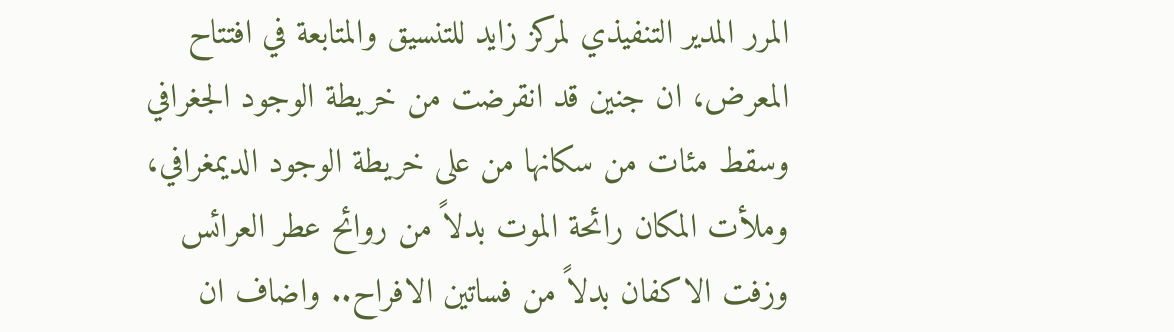المرر المدير التنفيذي لمركز زايد للتنسيق والمتابعة في افتتاح المعرض، ان جنين قد انقرضت من خريطة الوجود الجغرافي وسقط مئات من سكانها من على خريطة الوجود الديمغرافي، وملأت المكان رائحة الموت بدلاً من روائح عطر العرائس وزفت الاكفان بدلاً من فساتين الافراح.. واضاف ان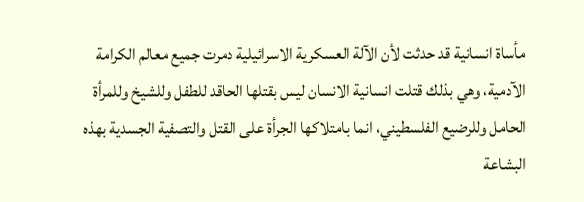مأساة انسانية قد حدثت لأن الآلة العسكرية الاسرائيلية دمرت جميع معالم الكرامة الآدمية، وهي بذلك قتلت انسانية الانسان ليس بقتلها الحاقد للطفل وللشيخ وللمرأة الحامل وللرضيع الفلسطيني، انما بامتلاكها الجرأة على القتل والتصفية الجسدية بهذه البشاعة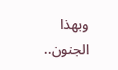وبهذا الجنون..